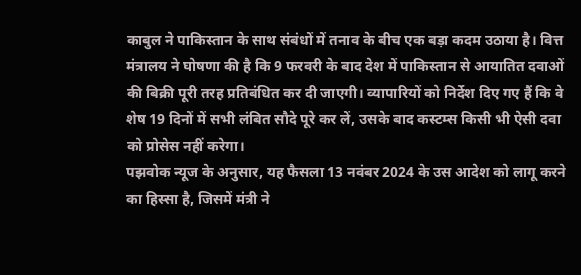काबुल ने पाकिस्तान के साथ संबंधों में तनाव के बीच एक बड़ा कदम उठाया है। वित्त मंत्रालय ने घोषणा की है कि 9 फरवरी के बाद देश में पाकिस्तान से आयातित दवाओं की बिक्री पूरी तरह प्रतिबंधित कर दी जाएगी। व्यापारियों को निर्देश दिए गए हैं कि वे शेष 19 दिनों में सभी लंबित सौदे पूरे कर लें, उसके बाद कस्टम्स किसी भी ऐसी दवा को प्रोसेस नहीं करेगा।
पझवोक न्यूज के अनुसार, यह फैसला 13 नवंबर 2024 के उस आदेश को लागू करने का हिस्सा है, जिसमें मंत्री ने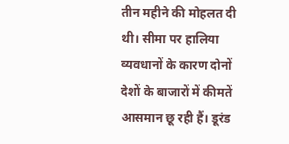तीन महीने की मोहलत दी थी। सीमा पर हालिया व्यवधानों के कारण दोनों देशों के बाजारों में कीमतें आसमान छू रही हैं। डूरंड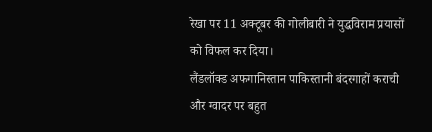रेखा पर 11 अक्टूबर की गोलीबारी ने युद्धविराम प्रयासों को विफल कर दिया।
लैंडलॉक्ड अफगानिस्तान पाकिस्तानी बंदरगाहों कराची और ग्वादर पर बहुत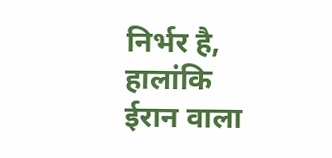निर्भर है, हालांकि ईरान वाला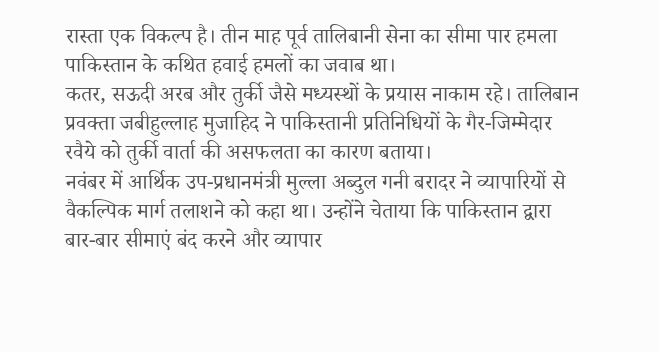रास्ता एक विकल्प है। तीन माह पूर्व तालिबानी सेना का सीमा पार हमला पाकिस्तान के कथित हवाई हमलों का जवाब था।
कतर, सऊदी अरब और तुर्की जैसे मध्यस्थों के प्रयास नाकाम रहे। तालिबान प्रवक्ता जबीहुल्लाह मुजाहिद ने पाकिस्तानी प्रतिनिधियों के गैर-जिम्मेदार रवैये को तुर्की वार्ता की असफलता का कारण बताया।
नवंबर में आर्थिक उप-प्रधानमंत्री मुल्ला अब्दुल गनी बरादर ने व्यापारियों से वैकल्पिक मार्ग तलाशने को कहा था। उन्होंने चेताया कि पाकिस्तान द्वारा बार-बार सीमाएं बंद करने और व्यापार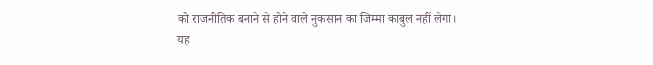को राजनीतिक बनाने से होने वाले नुकसान का जिम्मा काबुल नहीं लेगा।
यह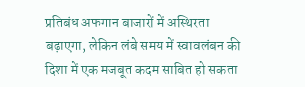प्रतिबंध अफगान बाजारों में अस्थिरता बढ़ाएगा, लेकिन लंबे समय में स्वावलंबन की दिशा में एक मजबूत कदम साबित हो सकता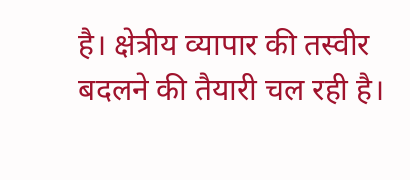है। क्षेत्रीय व्यापार की तस्वीर बदलने की तैयारी चल रही है।